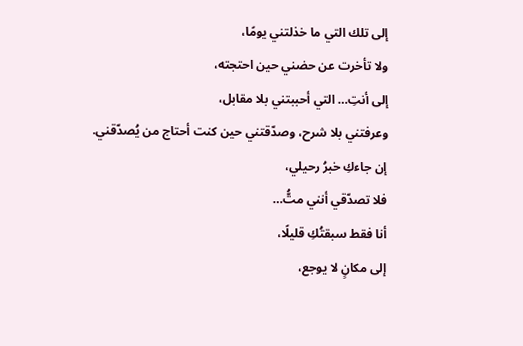إلى تلك التي ما خذلتني يومًا،
ولا تأخرت عن حضني حين احتجته،
إلى أنتِ… التي أحببتني بلا مقابل،
وعرفتني بلا شرح، وصدّقتني حين كنت أحتاج من يُصدّقني.
إن جاءكِ خبرُ رحيلي،
فلا تصدّقي أنني متُّ…
أنا فقط سبقتُكِ قليلًا،
إلى مكانٍ لا يوجع،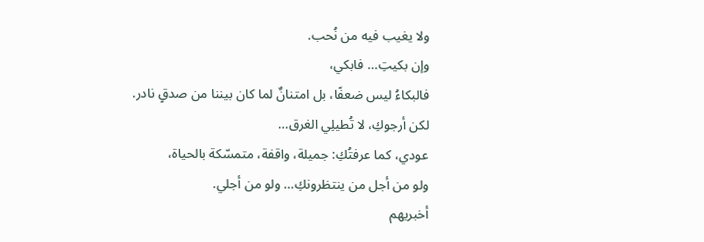ولا يغيب فيه من نُحب.
وإن بكيتِ… فابكي،
فالبكاءُ ليس ضعفًا، بل امتنانٌ لما كان بيننا من صدقٍ نادر.
لكن أرجوكِ، لا تُطيلِي الغرق…
عودي، كما عرفتُكِ: جميلة، واقفة، متمسّكة بالحياة،
ولو من أجل من ينتظرونكِ… ولو من أجلي.
أخبريهم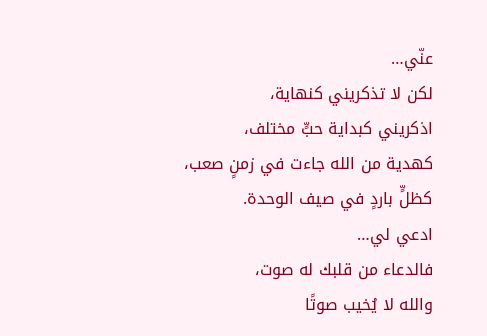عنّي…
لكن لا تذكريني كنهاية،
اذكريني كبداية حبٍّ مختلف،
كهدية من الله جاءت في زمنٍ صعب،
كظلٍّ باردٍ في صيف الوحدة.
ادعي لي…
فالدعاء من قلبك له صوت،
والله لا يُخيب صوتًا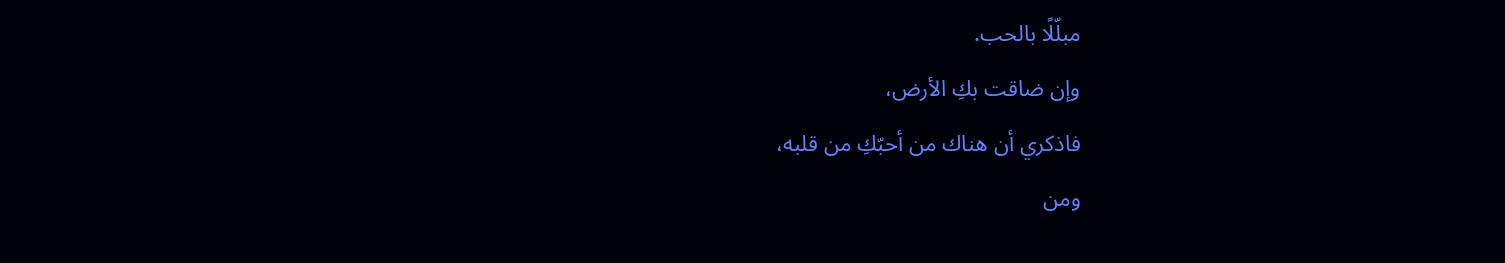مبلّلًا بالحب.
وإن ضاقت بكِ الأرض،
فاذكري أن هناك من أحبّكِ من قلبه،
ومن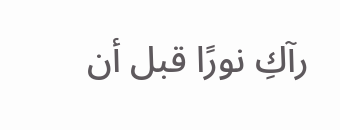رآكِ نورًا قبل أن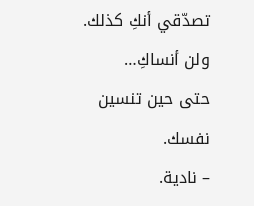تصدّقي أنكِ كذلك.
ولن أنساكِ…
حتى حين تنسين نفسك.
– نادية.